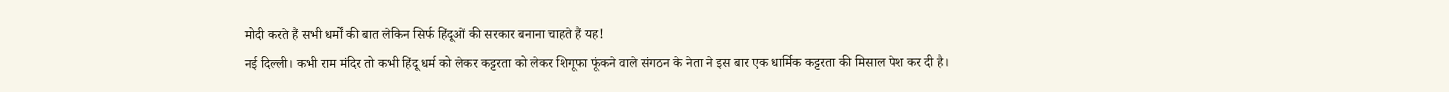मोदी करते हैं सभी धर्मों की बात लेकिन सिर्फ हिंदूओं की सरकार बनाना चाहते हैं यह!
नई दिल्ली। कभी राम मंदिर तो कभी हिंदू धर्म को लेकर कट्टरता को लेकर शिगूफा फूंकने वाले संगठन के नेता ने इस बार एक धार्मिक कट्टरता की मिसाल पेश कर दी है।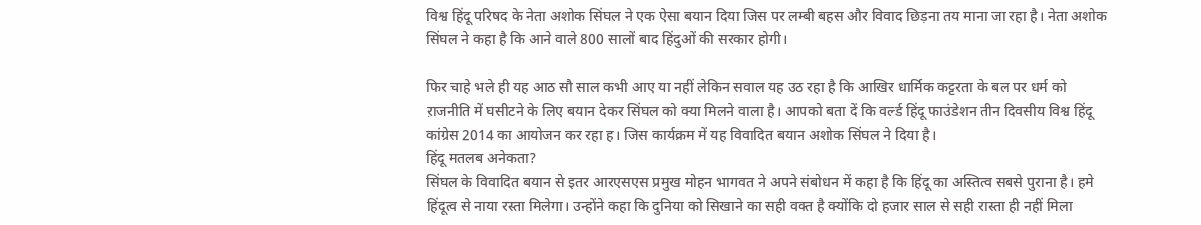विश्व हिंदू परिषद के नेता अशोक सिंघल ने एक ऐसा बयान दिया जिस पर लम्बी बहस और विवाद छिड़ना तय माना जा रहा है। नेता अशोक सिंघल ने कहा है कि आने वाले 800 सालों बाद हिंदुओं की सरकार होगी।

फिर चाहे भले ही यह आठ सौ साल कभी आए या नहीं लेकिन सवाल यह उठ रहा है कि आखिर धार्मिक कट्टरता के बल पर धर्म को ऱाजनीति में घसीटने के लिए बयान देकर सिंघल को क्या मिलने वाला है। आपको बता दें कि वर्ल्ड हिंदू फाउंडेशन तीन दिवसीय विश्व हिंदू कांग्रेस 2014 का आयोजन कर रहा ह। जिस कार्यक्रम में यह विवादित बयान अशोक सिंघल ने दिया है।
हिंदू मतलब अनेकता?
सिंघल के विवादित बयान से इतर आरएसएस प्रमुख मोहन भागवत ने अपने संबोधन में कहा है कि हिंदू का अस्तित्व सबसे पुराना है। हमे हिंदूत्व से नाया रस्ता मिलेगा। उन्होंने कहा कि दुनिया को सिखाने का सही वक्त है क्योंकि दो हजार साल से सही रास्ता ही नहीं मिला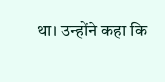था। उन्होंने कहा कि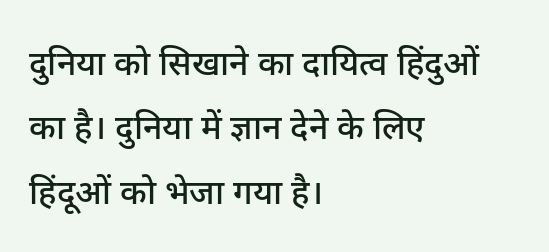दुनिया को सिखाने का दायित्व हिंदुओं का है। दुनिया में ज्ञान देने के लिए हिंदूओं को भेजा गया है।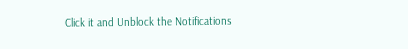Click it and Unblock the Notifications